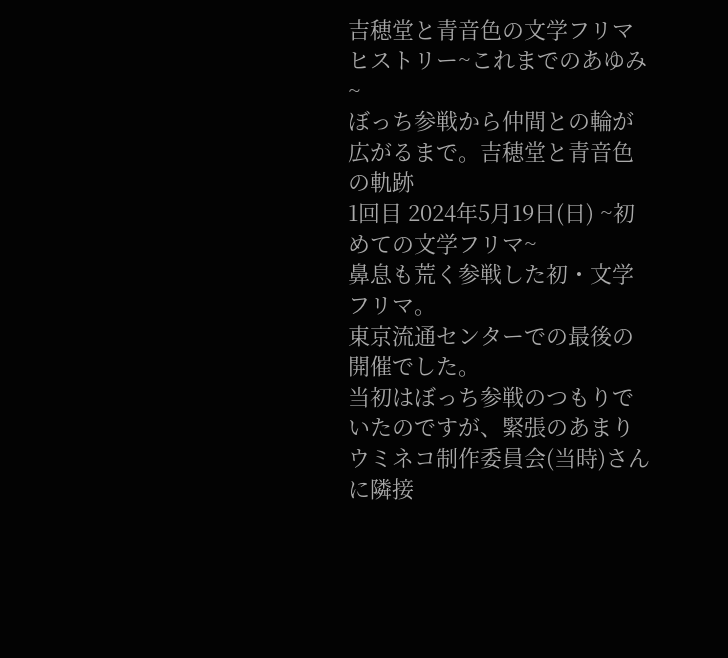吉穂堂と青音色の文学フリマヒストリー~これまでのあゆみ~
ぼっち参戦から仲間との輪が広がるまで。吉穂堂と青音色の軌跡
1回目 2024年5月19日(日) ~初めての文学フリマ~
鼻息も荒く参戦した初・文学フリマ。
東京流通センターでの最後の開催でした。
当初はぼっち参戦のつもりでいたのですが、緊張のあまりウミネコ制作委員会(当時)さんに隣接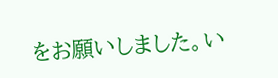をお願いしました。い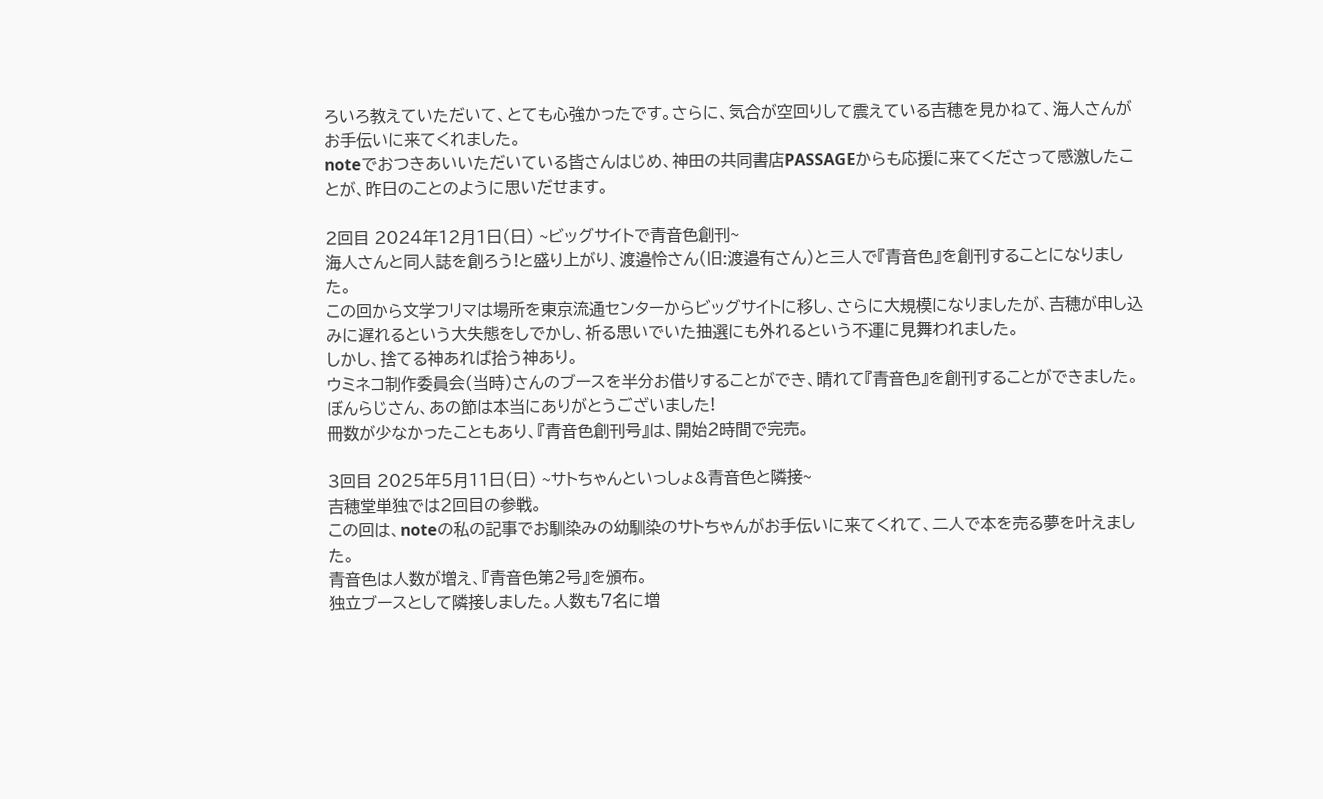ろいろ教えていただいて、とても心強かったです。さらに、気合が空回りして震えている吉穂を見かねて、海人さんがお手伝いに来てくれました。
noteでおつきあいいただいている皆さんはじめ、神田の共同書店PASSAGEからも応援に来てくださって感激したことが、昨日のことのように思いだせます。

2回目 2024年12月1日(日) ~ビッグサイトで青音色創刊~
海人さんと同人誌を創ろう!と盛り上がり、渡邉怜さん(旧:渡邉有さん)と三人で『青音色』を創刊することになりました。
この回から文学フリマは場所を東京流通センターからビッグサイトに移し、さらに大規模になりましたが、吉穂が申し込みに遅れるという大失態をしでかし、祈る思いでいた抽選にも外れるという不運に見舞われました。
しかし、捨てる神あれば拾う神あり。
ウミネコ制作委員会(当時)さんのブースを半分お借りすることができ、晴れて『青音色』を創刊することができました。
ぼんらじさん、あの節は本当にありがとうございました!
冊数が少なかったこともあり、『青音色創刊号』は、開始2時間で完売。

3回目 2025年5月11日(日) ~サトちゃんといっしょ&青音色と隣接~
吉穂堂単独では2回目の参戦。
この回は、noteの私の記事でお馴染みの幼馴染のサトちゃんがお手伝いに来てくれて、二人で本を売る夢を叶えました。
青音色は人数が増え、『青音色第2号』を頒布。
独立ブースとして隣接しました。人数も7名に増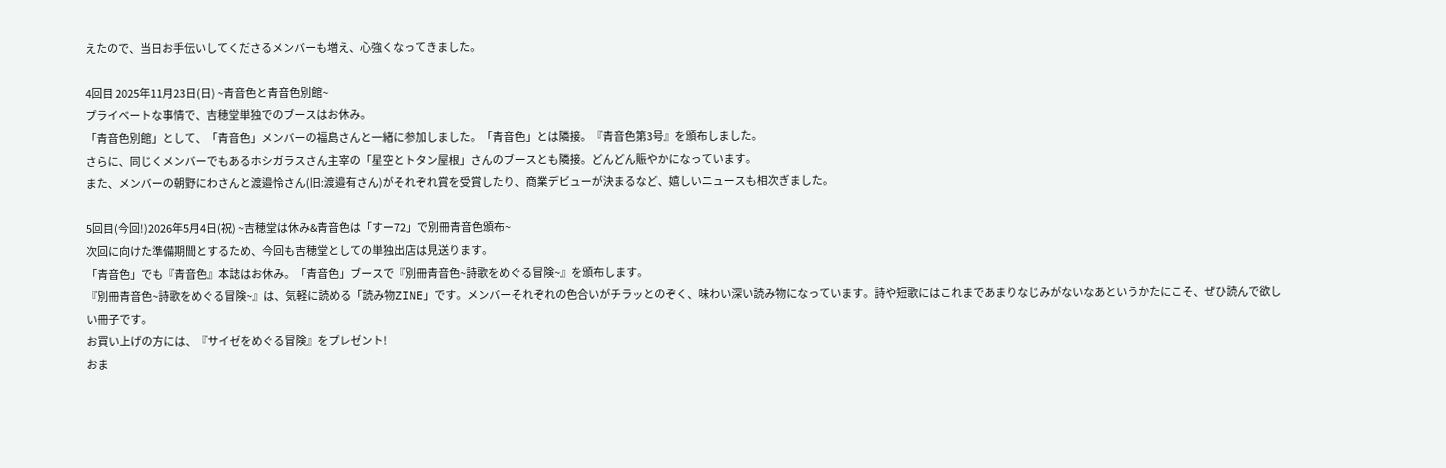えたので、当日お手伝いしてくださるメンバーも増え、心強くなってきました。

4回目 2025年11月23日(日) ~青音色と青音色別館~
プライベートな事情で、吉穂堂単独でのブースはお休み。
「青音色別館」として、「青音色」メンバーの福島さんと一緒に参加しました。「青音色」とは隣接。『青音色第3号』を頒布しました。
さらに、同じくメンバーでもあるホシガラスさん主宰の「星空とトタン屋根」さんのブースとも隣接。どんどん賑やかになっています。
また、メンバーの朝野にわさんと渡邉怜さん(旧:渡邉有さん)がそれぞれ賞を受賞したり、商業デビューが決まるなど、嬉しいニュースも相次ぎました。

5回目(今回!)2026年5月4日(祝) ~吉穂堂は休み&青音色は「すー72」で別冊青音色頒布~
次回に向けた準備期間とするため、今回も吉穂堂としての単独出店は見送ります。
「青音色」でも『青音色』本誌はお休み。「青音色」ブースで『別冊青音色~詩歌をめぐる冒険~』を頒布します。
『別冊青音色~詩歌をめぐる冒険~』は、気軽に読める「読み物ZINE」です。メンバーそれぞれの色合いがチラッとのぞく、味わい深い読み物になっています。詩や短歌にはこれまであまりなじみがないなあというかたにこそ、ぜひ読んで欲しい冊子です。
お買い上げの方には、『サイゼをめぐる冒険』をプレゼント!
おま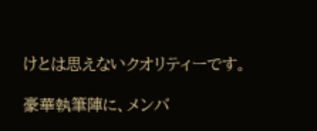けとは思えないクオリティーです。

豪華執筆陣に、メンバ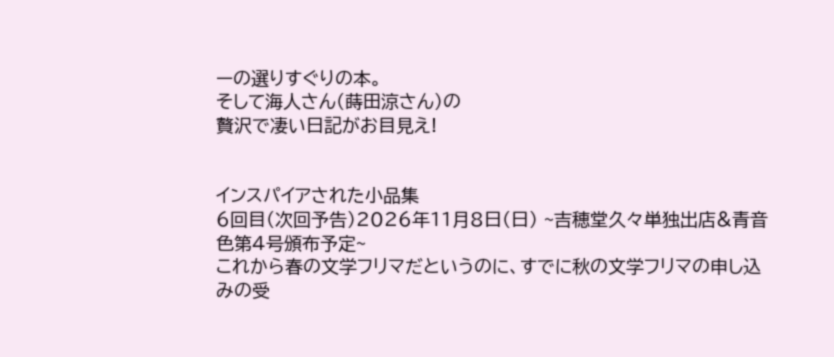ーの選りすぐりの本。
そして海人さん(蒔田涼さん)の
贅沢で凄い日記がお目見え!


インスパイアされた小品集
6回目(次回予告)2026年11月8日(日) ~吉穂堂久々単独出店&青音色第4号頒布予定~
これから春の文学フリマだというのに、すでに秋の文学フリマの申し込みの受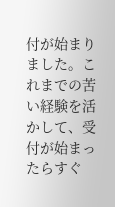付が始まりました。これまでの苦い経験を活かして、受付が始まったらすぐ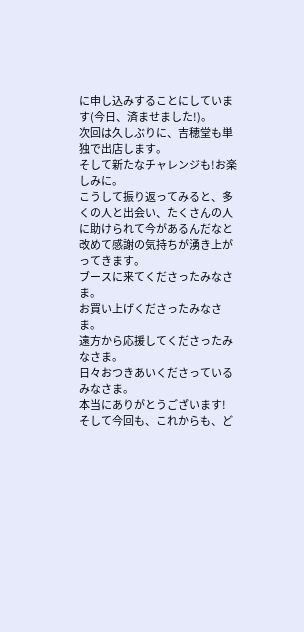に申し込みすることにしています(今日、済ませました!)。
次回は久しぶりに、吉穂堂も単独で出店します。
そして新たなチャレンジも!お楽しみに。
こうして振り返ってみると、多くの人と出会い、たくさんの人に助けられて今があるんだなと改めて感謝の気持ちが湧き上がってきます。
ブースに来てくださったみなさま。
お買い上げくださったみなさま。
遠方から応援してくださったみなさま。
日々おつきあいくださっているみなさま。
本当にありがとうございます!
そして今回も、これからも、ど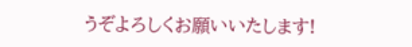うぞよろしくお願いいたします!